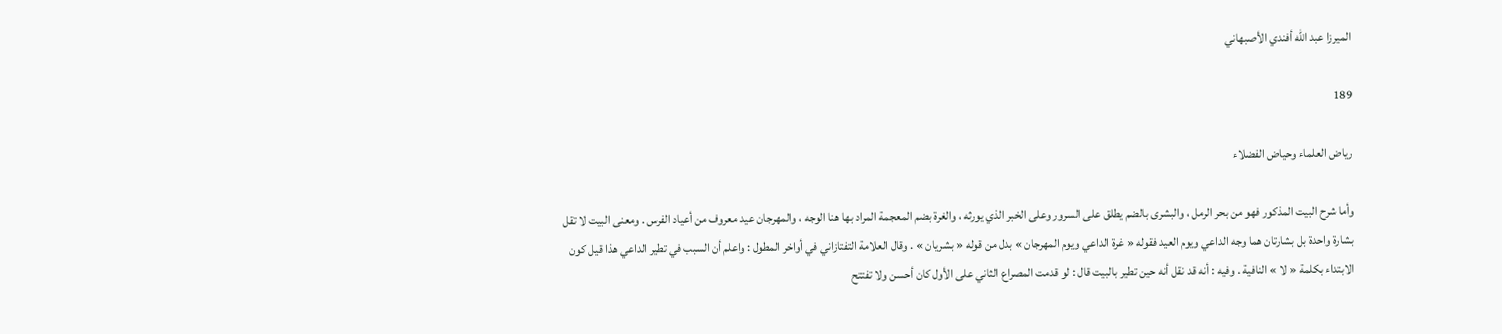الميرزا عبد الله أفندي الأصبهاني

189

رياض العلماء وحياض الفضلاء

وأما شرح البيت المذكور فهو من بحر الرمل ، والبشرى بالضم يطلق على السرور وعلى الخبر الذي يورثه ، والغرة بضم المعجمة المراد بها هنا الوجه ، والمهرجان عيد معروف من أعياد الفرس . ومعنى البيت لا تقل بشارة واحدة بل بشارتان هما وجه الداعي ويوم العيد فقوله « غرة الداعي ويوم المهرجان » بدل من قوله « بشريان » . وقال العلامة التفتازاني في أواخر المطول : واعلم أن السبب في تطير الداعي هذا قيل كون الابتداء بكلمة « لا » النافية . وفيه : أنه قد نقل أنه حين تطير بالبيت قال : لو قدمت المصراع الثاني على الأول كان أحسن ولا تفتتح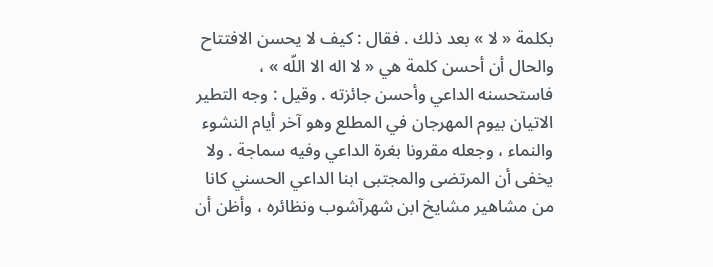بكلمة « لا » بعد ذلك . فقال : كيف لا يحسن الافتتاح والحال أن أحسن كلمة هي « لا اله الا اللّه » ، فاستحسنه الداعي وأحسن جائزته . وقيل : وجه التطير الاتيان بيوم المهرجان في المطلع وهو آخر أيام النشوء والنماء ، وجعله مقرونا بغرة الداعي وفيه سماجة . ولا يخفى أن المرتضى والمجتبى ابنا الداعي الحسني كانا من مشاهير مشايخ ابن شهرآشوب ونظائره ، وأظن أن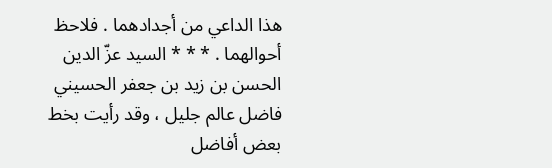هذا الداعي من أجدادهما . فلاحظ أحوالهما . * * * السيد عزّ الدين الحسن بن زيد بن جعفر الحسيني فاضل عالم جليل ، وقد رأيت بخط بعض أفاضل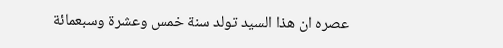عصره ان هذا السيد تولد سنة خمس وعشرة وسبعمائة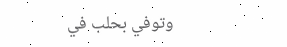وتوفي بحلب في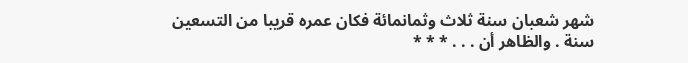شهر شعبان سنة ثلاث وثمانمائة فكان عمره قريبا من التسعين سنة . والظاهر أن . . . * * *